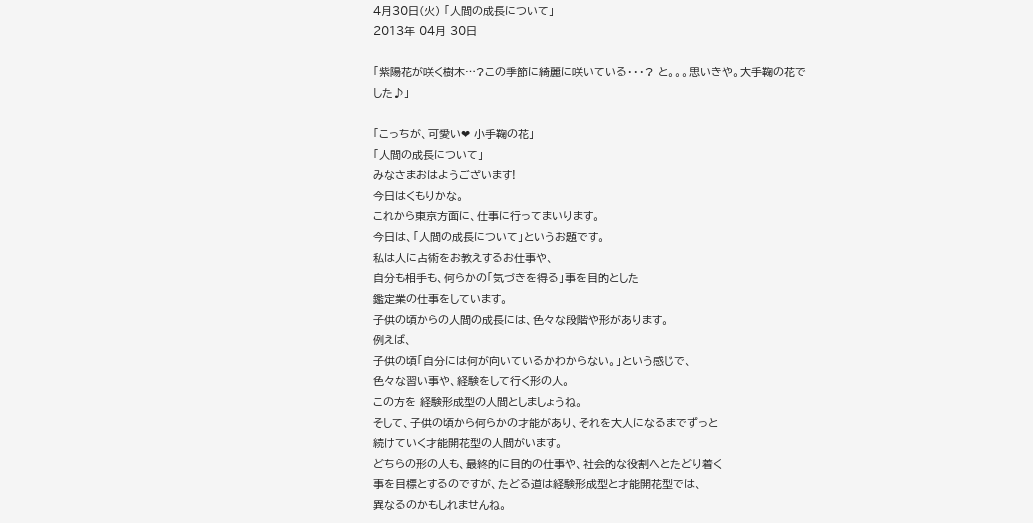4月30日(火) 「人間の成長について」
2013年 04月 30日

「紫陽花が咲く樹木…?この季節に綺麗に咲いている・・・? と。。。思いきや。大手鞠の花でした♪」

「こっちが、可愛い❤ 小手鞠の花」
「人間の成長について」
みなさまおはようございます!
今日はくもりかな。
これから東京方面に、仕事に行ってまいります。
今日は、「人間の成長について」というお題です。
私は人に占術をお教えするお仕事や、
自分も相手も、何らかの「気づきを得る」事を目的とした
鑑定業の仕事をしています。
子供の頃からの人間の成長には、色々な段階や形があります。
例えば、
子供の頃「自分には何が向いているかわからない。」という感じで、
色々な習い事や、経験をして行く形の人。
この方を 経験形成型の人間としましょうね。
そして、子供の頃から何らかの才能があり、それを大人になるまでずっと
続けていく才能開花型の人間がいます。
どちらの形の人も、最終的に目的の仕事や、社会的な役割へとたどり着く
事を目標とするのですが、たどる道は経験形成型と才能開花型では、
異なるのかもしれませんね。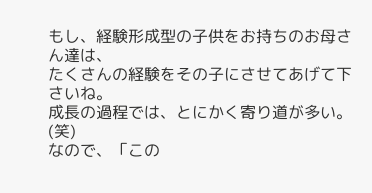もし、経験形成型の子供をお持ちのお母さん達は、
たくさんの経験をその子にさせてあげて下さいね。
成長の過程では、とにかく寄り道が多い。(笑)
なので、「この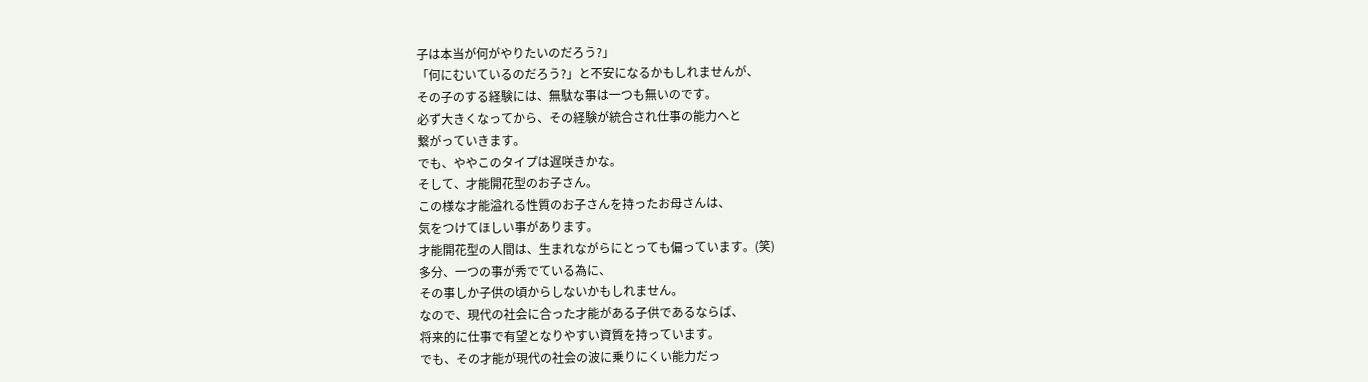子は本当が何がやりたいのだろう?」
「何にむいているのだろう?」と不安になるかもしれませんが、
その子のする経験には、無駄な事は一つも無いのです。
必ず大きくなってから、その経験が統合され仕事の能力へと
繋がっていきます。
でも、ややこのタイプは遅咲きかな。
そして、才能開花型のお子さん。
この様な才能溢れる性質のお子さんを持ったお母さんは、
気をつけてほしい事があります。
才能開花型の人間は、生まれながらにとっても偏っています。(笑)
多分、一つの事が秀でている為に、
その事しか子供の頃からしないかもしれません。
なので、現代の社会に合った才能がある子供であるならば、
将来的に仕事で有望となりやすい資質を持っています。
でも、その才能が現代の社会の波に乗りにくい能力だっ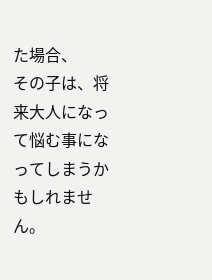た場合、
その子は、将来大人になって悩む事になってしまうかもしれません。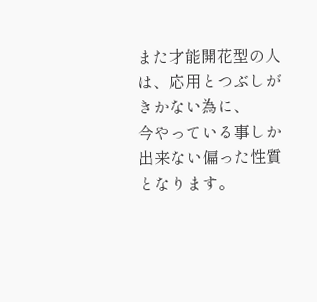また才能開花型の人は、応用とつぶしがきかない為に、
今やっている事しか出来ない偏った性質となります。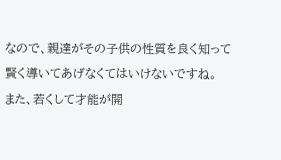なので、親達がその子供の性質を良く知って
賢く導いてあげなくてはいけないですね。
また、若くして才能が開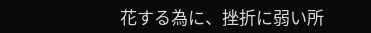花する為に、挫折に弱い所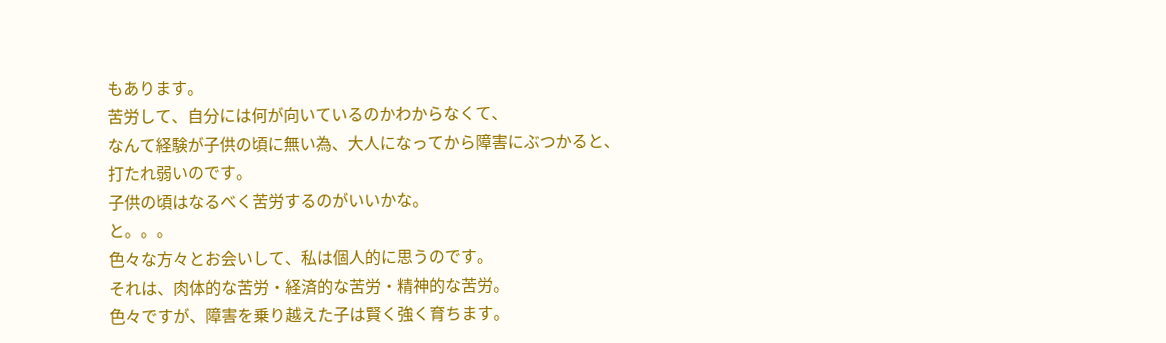もあります。
苦労して、自分には何が向いているのかわからなくて、
なんて経験が子供の頃に無い為、大人になってから障害にぶつかると、
打たれ弱いのです。
子供の頃はなるべく苦労するのがいいかな。
と。。。
色々な方々とお会いして、私は個人的に思うのです。
それは、肉体的な苦労・経済的な苦労・精神的な苦労。
色々ですが、障害を乗り越えた子は賢く強く育ちます。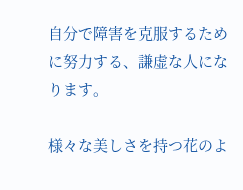自分で障害を克服するために努力する、謙虚な人になります。

様々な美しさを持つ花のよ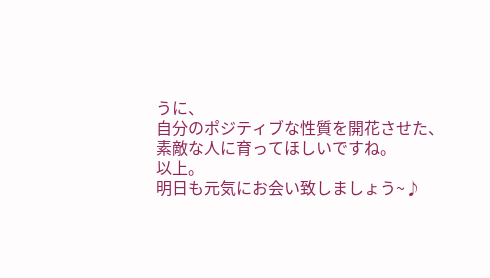うに、
自分のポジティブな性質を開花させた、
素敵な人に育ってほしいですね。
以上。
明日も元気にお会い致しましょう~♪